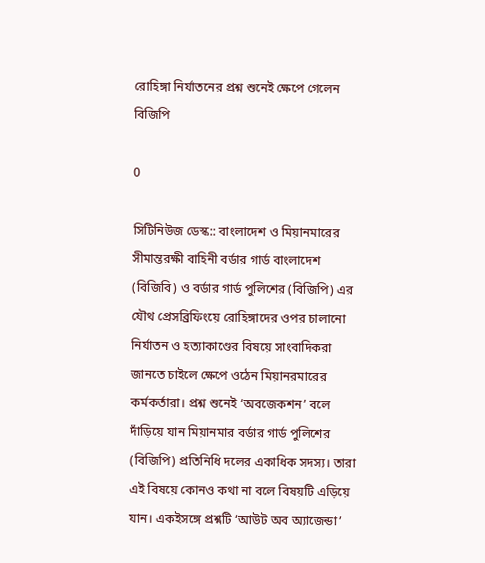রোহিঙ্গা নির্যাতনের প্রশ্ন শুনেই ক্ষেপে গেলেন বিজিপি

0

সিটিনিউজ ডেস্ক:: বাংলাদেশ ও মিয়ানমারের সীমান্তরক্ষী বাহিনী বর্ডার গার্ড বাংলাদেশ (বিজিবি) ও বর্ডার গার্ড পুলিশের (বিজিপি) এর যৌথ প্রেসব্রিফিংয়ে রোহিঙ্গাদের ওপর চালানো নির্যাতন ও হত্যাকাণ্ডের বিষয়ে সাংবাদিকরা জানতে চাইলে ক্ষেপে ওঠেন মিয়ানরমারের কর্মকর্তারা। প্রশ্ন শুনেই ‘অবজেকশন’ বলে দাঁড়িয়ে যান মিয়ানমার বর্ডার গার্ড পুলিশের (বিজিপি) প্রতিনিধি দলের একাধিক সদস্য। তারা এই বিষয়ে কোনও কথা না বলে বিষয়টি এড়িয়ে যান। একইসঙ্গে প্রশ্নটি ‘আউট অব অ্যাজেন্ডা’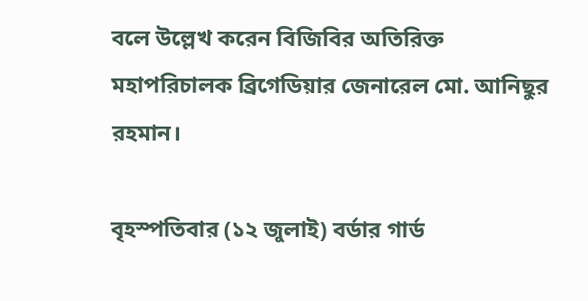বলে উল্লেখ করেন বিজিবির অতিরিক্ত মহাপরিচালক ব্রিগেডিয়ার জেনারেল মো. আনিছুর রহমান।

বৃহস্পতিবার (১২ জুলাই) বর্ডার গার্ড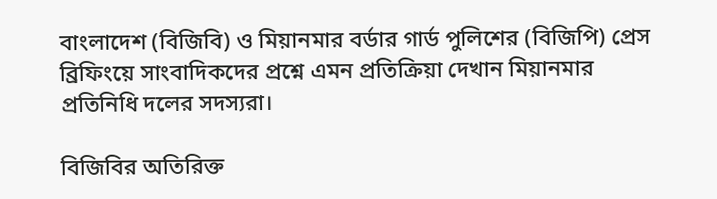বাংলাদেশ (বিজিবি) ও মিয়ানমার বর্ডার গার্ড পুলিশের (বিজিপি) প্রেস ব্রিফিংয়ে সাংবাদিকদের প্রশ্নে এমন প্রতিক্রিয়া দেখান মিয়ানমার প্রতিনিধি দলের সদস্যরা।

বিজিবির অতিরিক্ত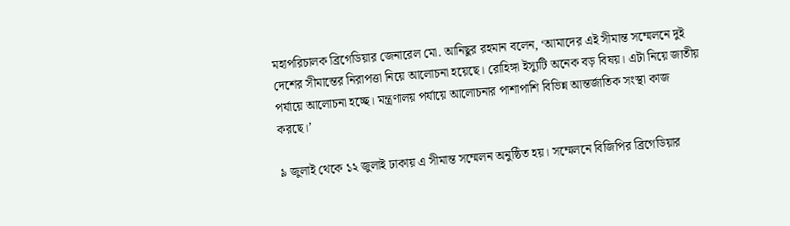মহাপরিচালক ব্রিগেডিয়ার জেনারেল মো. আনিছুর রহমান বলেন, ‘আমাদের এই সীমান্ত সম্মেলনে দুই দেশের সীমান্তের নিরাপত্তা নিয়ে আলোচনা হয়েছে। রোহিঙ্গা ইস্যুটি অনেক বড় বিষয়। এটা নিয়ে জাতীয় পর্যায়ে আলোচনা হচ্ছে। মন্ত্রণালয় পর্যায়ে আলোচনার পাশাপাশি বিভিন্ন আন্তর্জাতিক সংস্থা কাজ করছে।’

৯ জুলাই থেকে ১২ জুলাই ঢাকায় এ সীমান্ত সম্মেলন অনুষ্ঠিত হয়। সম্মেলনে বিজিপির ব্রিগেডিয়ার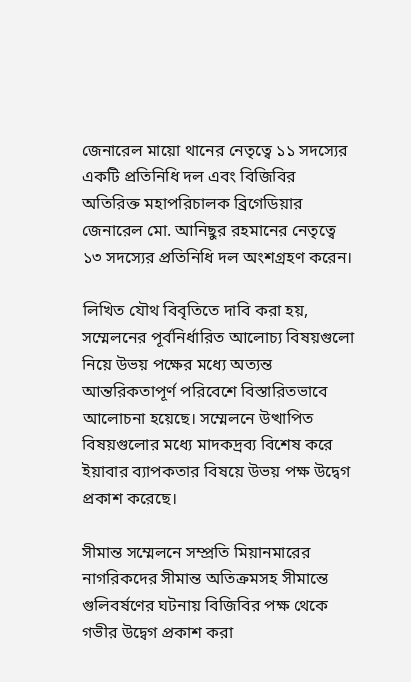জেনারেল মায়ো থানের নেতৃত্বে ১১ সদস্যের একটি প্রতিনিধি দল এবং বিজিবির অতিরিক্ত মহাপরিচালক ব্রিগেডিয়ার জেনারেল মো. আনিছুর রহমানের নেতৃত্বে ১৩ সদস্যের প্রতিনিধি দল অংশগ্রহণ করেন।

লিখিত যৌথ বিবৃতিতে দাবি করা হয়, সম্মেলনের পূর্বনির্ধারিত আলোচ্য বিষয়গুলো নিয়ে উভয় পক্ষের মধ্যে অত্যন্ত আন্তরিকতাপূর্ণ পরিবেশে বিস্তারিতভাবে আলোচনা হয়েছে। সম্মেলনে উত্থাপিত বিষয়গুলোর মধ্যে মাদকদ্রব্য বিশেষ করে ইয়াবার ব্যাপকতার বিষয়ে উভয় পক্ষ উদ্বেগ প্রকাশ করেছে।

সীমান্ত সম্মেলনে সম্প্রতি মিয়ানমারের নাগরিকদের সীমান্ত অতিক্রমসহ সীমান্তে গুলিবর্ষণের ঘটনায় বিজিবির পক্ষ থেকে গভীর উদ্বেগ প্রকাশ করা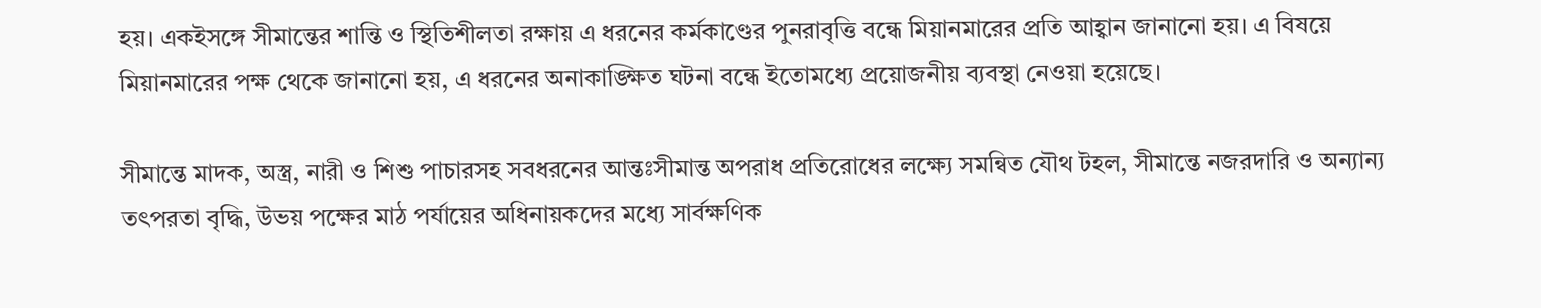হয়। একইসঙ্গে সীমান্তের শান্তি ও স্থিতিশীলতা রক্ষায় এ ধরনের কর্মকাণ্ডের পুনরাবৃত্তি বন্ধে মিয়ানমারের প্রতি আহ্বান জানানো হয়। এ বিষয়ে মিয়ানমারের পক্ষ থেকে জানানো হয়, এ ধরনের অনাকাঙ্ক্ষিত ঘটনা বন্ধে ইতোমধ্যে প্রয়োজনীয় ব্যবস্থা নেওয়া হয়েছে।

সীমান্তে মাদক, অস্ত্র, নারী ও শিশু পাচারসহ সবধরনের আন্তঃসীমান্ত অপরাধ প্রতিরোধের লক্ষ্যে সমন্বিত যৌথ টহল, সীমান্তে নজরদারি ও অন্যান্য তৎপরতা বৃদ্ধি, উভয় পক্ষের মাঠ পর্যায়ের অধিনায়কদের মধ্যে সার্বক্ষণিক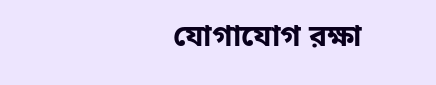যোগাযোগ রক্ষা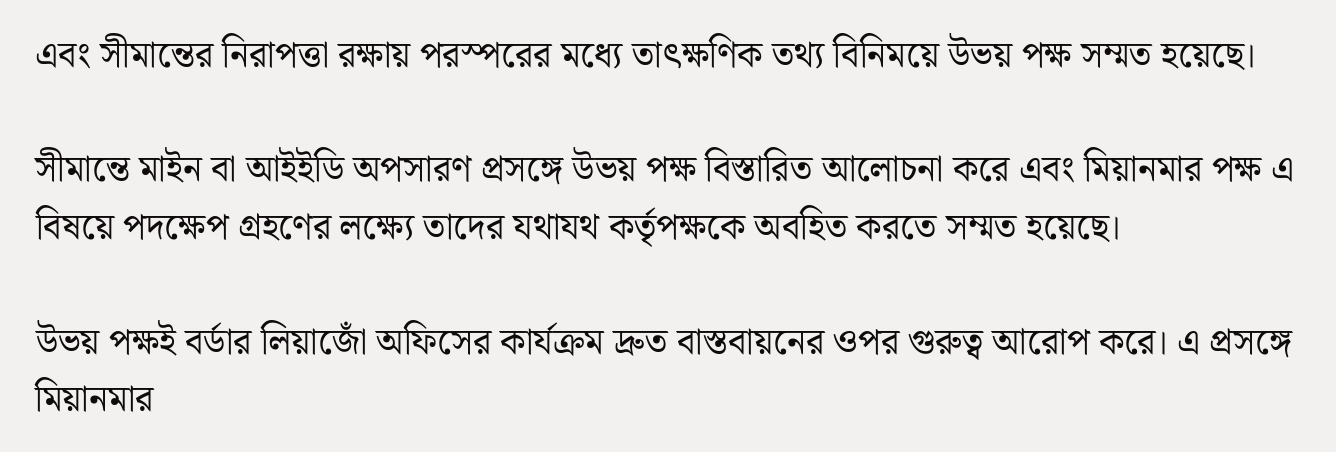এবং সীমান্তের নিরাপত্তা রক্ষায় পরস্পরের মধ্যে তাৎক্ষণিক তথ্য বিনিময়ে উভয় পক্ষ সম্মত হয়েছে।

সীমান্তে মাইন বা আইইডি অপসারণ প্রসঙ্গে উভয় পক্ষ বিস্তারিত আলোচনা করে এবং মিয়ানমার পক্ষ এ বিষয়ে পদক্ষেপ গ্রহণের লক্ষ্যে তাদের যথাযথ কর্তৃপক্ষকে অবহিত করতে সম্মত হয়েছে।

উভয় পক্ষই বর্ডার লিয়াজোঁ অফিসের কার্যক্রম দ্রুত বাস্তবায়নের ওপর গুরুত্ব আরোপ করে। এ প্রসঙ্গে মিয়ানমার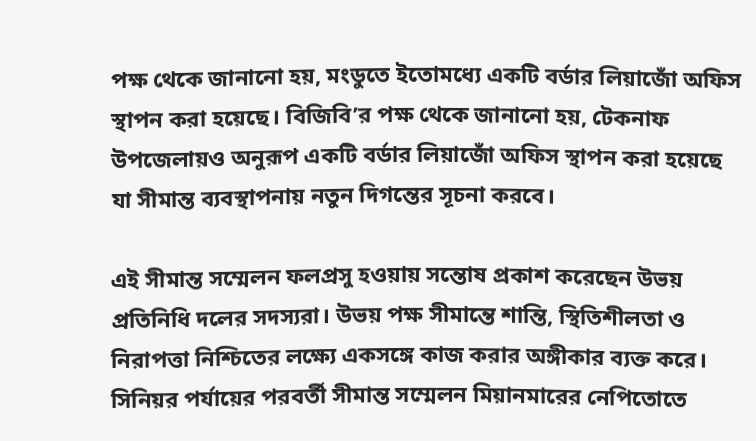পক্ষ থেকে জানানো হয়, মংডুতে ইতোমধ্যে একটি বর্ডার লিয়াজোঁ অফিস স্থাপন করা হয়েছে। বিজিবি’র পক্ষ থেকে জানানো হয়, টেকনাফ উপজেলায়ও অনুরূপ একটি বর্ডার লিয়াজোঁ অফিস স্থাপন করা হয়েছে যা সীমান্ত ব্যবস্থাপনায় নতুন দিগন্তের সূচনা করবে।

এই সীমান্ত সম্মেলন ফলপ্রসু হওয়ায় সন্তোষ প্রকাশ করেছেন উভয় প্রতিনিধি দলের সদস্যরা। উভয় পক্ষ সীমান্তে শান্তি, স্থিতিশীলতা ও নিরাপত্তা নিশ্চিতের লক্ষ্যে একসঙ্গে কাজ করার অঙ্গীকার ব্যক্ত করে। সিনিয়র পর্যায়ের পরবর্তী সীমান্ত সম্মেলন মিয়ানমারের নেপিতোতে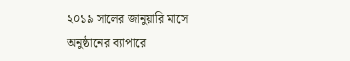২০১৯ সালের জানুয়ারি মাসে অনুষ্ঠানের ব্যাপারে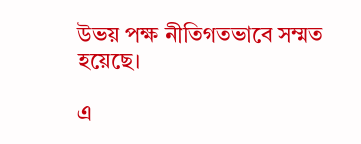উভয় পক্ষ নীতিগতভাবে সম্মত হয়েছে।

এ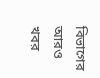বিভাগের আরও খবর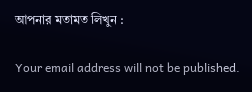আপনার মতামত লিখুন :

Your email address will not be published.